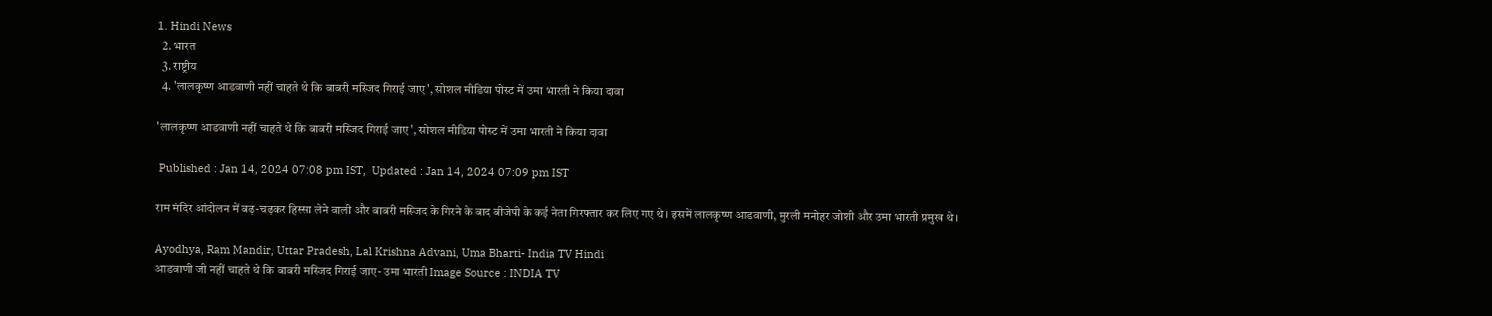1. Hindi News
  2. भारत
  3. राष्ट्रीय
  4. 'लालकृष्ण आडवाणी नहीं चाहते थे कि बाबरी मस्जिद गिराई जाए', सोशल मीडिया पोस्ट में उमा भारती ने किया दावा

'लालकृष्ण आडवाणी नहीं चाहते थे कि बाबरी मस्जिद गिराई जाए', सोशल मीडिया पोस्ट में उमा भारती ने किया दावा

 Published : Jan 14, 2024 07:08 pm IST,  Updated : Jan 14, 2024 07:09 pm IST

राम मंदिर आंदोलन में बढ़-चढ़कर हिस्सा लेने वाली और बाबरी मस्जिद के गिरने के बाद बीजेपी के कई नेता गिरफ्तार कर लिए गए थे। इसमें लालकृष्ण आडवाणी, मुरली मनोहर जोशी और उमा भारती प्रमुख थे।

Ayodhya, Ram Mandir, Uttar Pradesh, Lal Krishna Advani, Uma Bharti- India TV Hindi
आडवाणी जी नहीं चाहते थे कि बाबरी मस्जिद गिराई जाए- उमा भारती Image Source : INDIA TV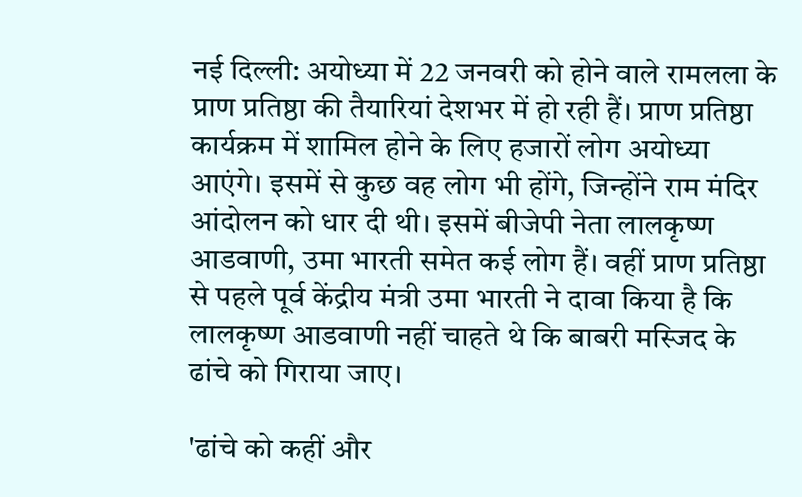नई दिल्ली: अयोध्या में 22 जनवरी को होने वाले रामलला के प्राण प्रतिष्ठा की तैयारियां देशभर में हो रही हैं। प्राण प्रतिष्ठा कार्यक्रम में शामिल होने के लिए हजारों लोग अयोध्या आएंगे। इसमें से कुछ वह लोग भी होंगे, जिन्होंने राम मंदिर आंदोलन को धार दी थी। इसमें बीजेपी नेता लालकृष्ण आडवाणी, उमा भारती समेत कई लोग हैं। वहीं प्राण प्रतिष्ठा से पहले पूर्व केंद्रीय मंत्री उमा भारती ने दावा किया है कि लालकृष्ण आडवाणी नहीं चाहते थे कि बाबरी मस्जिद के ढांचे को गिराया जाए।

'ढांचे को कहीं और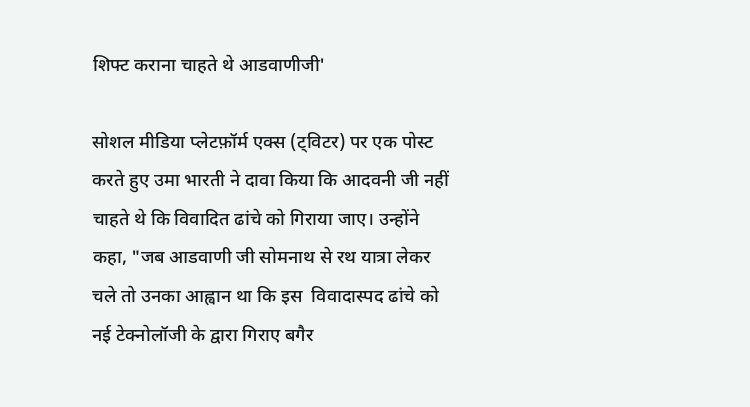शिफ्ट कराना चाहते थे आडवाणीजी'

सोशल मीडिया प्लेटफ़ॉर्म एक्स (ट्विटर) पर एक पोस्ट करते हुए उमा भारती ने दावा किया कि आदवनी जी नहीं चाहते थे कि विवादित ढांचे को गिराया जाए। उन्होंने कहा, "जब आडवाणी जी सोमनाथ से रथ यात्रा लेकर चले तो उनका आह्वान था कि इस  विवादास्पद ढांचे को नई टेक्नोलॉजी के द्वारा गिराए बगैर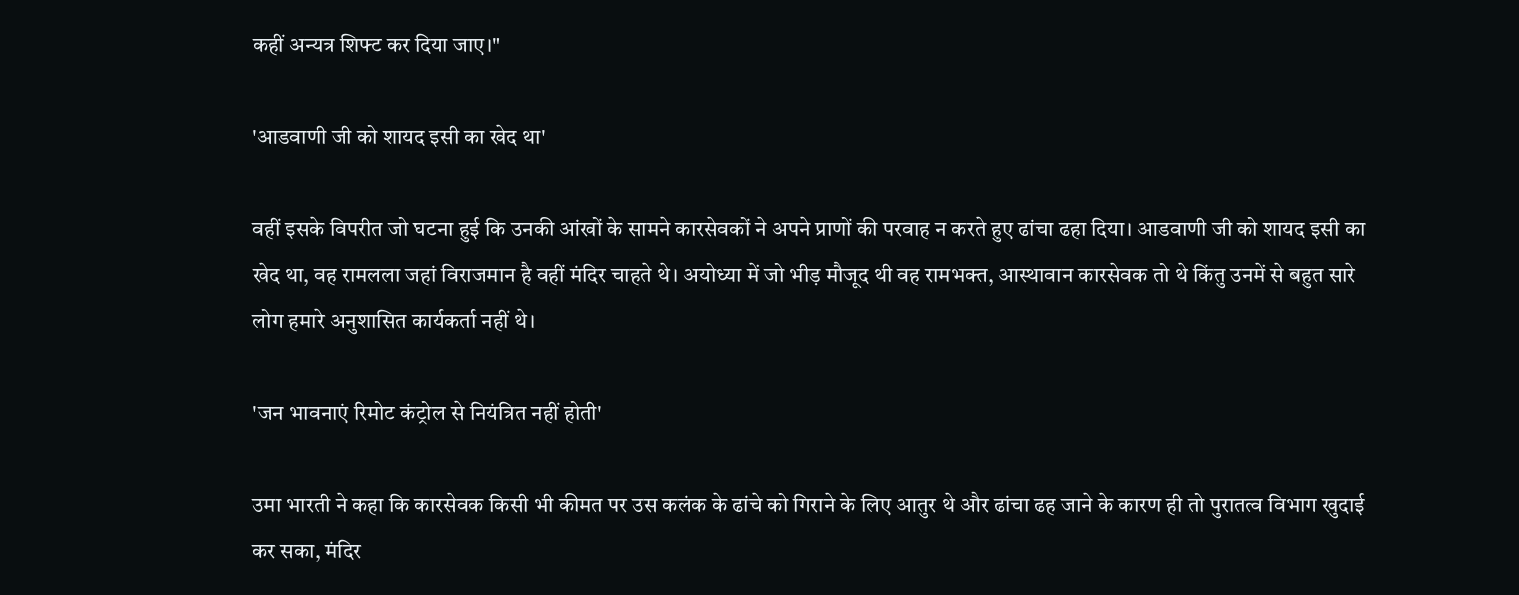कहीं अन्यत्र शिफ्ट कर दिया जाए।"

'आडवाणी जी को शायद इसी का खेद था'

वहीं इसके विपरीत जो घटना हुई कि उनकी आंखों के सामने कारसेवकों ने अपने प्राणों की परवाह न करते हुए ढांचा ढहा दिया। आडवाणी जी को शायद इसी का खेद था, वह रामलला जहां विराजमान है वहीं मंदिर चाहते थे। अयोध्या में जो भीड़ मौजूद थी वह रामभक्त, आस्थावान कारसेवक तो थे किंतु उनमें से बहुत सारे लोग हमारे अनुशासित कार्यकर्ता नहीं थे।

'जन भावनाएं रिमोट कंट्रोल से नियंत्रित नहीं होती'

उमा भारती ने कहा कि कारसेवक किसी भी कीमत पर उस कलंक के ढांचे को गिराने के लिए आतुर थे और ढांचा ढह जाने के कारण ही तो पुरातत्व विभाग खुदाई कर सका, मंदिर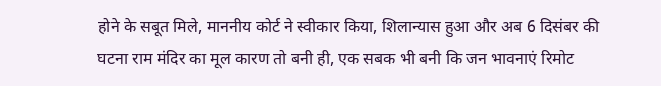होने के सबूत मिले, माननीय कोर्ट ने स्वीकार किया, शिलान्यास हुआ और अब 6 दिसंबर की घटना राम मंदिर का मूल कारण तो बनी ही, एक सबक भी बनी कि जन भावनाएं रिमोट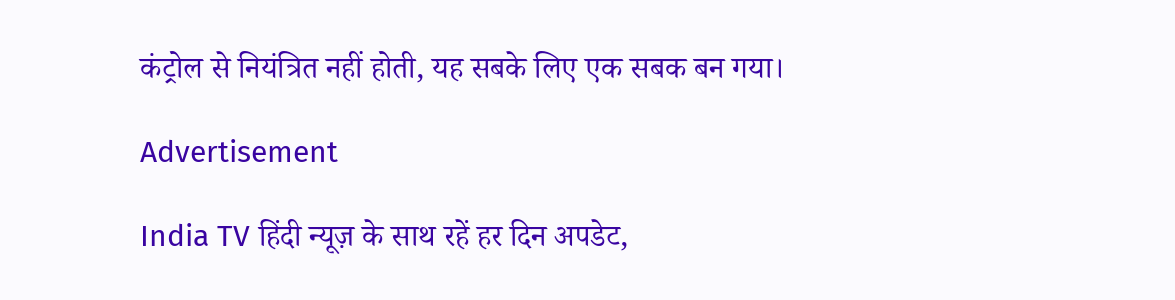कंट्रोल से नियंत्रित नहीं होती, यह सबके लिए एक सबक बन गया।

Advertisement

India TV हिंदी न्यूज़ के साथ रहें हर दिन अपडेट,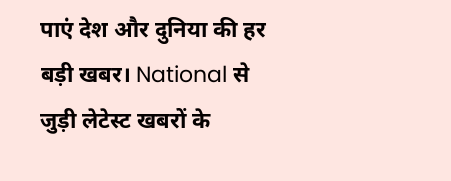पाएं देश और दुनिया की हर बड़ी खबर। National से जुड़ी लेटेस्ट खबरों के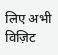लिए अभी विज़िट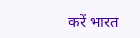करें भारत